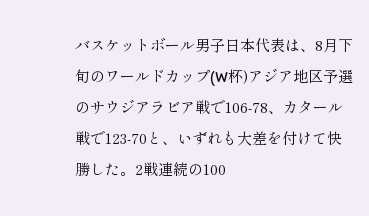バスケットボール男子日本代表は、8月下旬のワールドカップ(W杯)アジア地区予選のサウジアラビア戦で106-78、カタール戦で123-70と、いずれも大差を付けて快勝した。2戦連続の100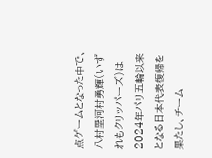点ゲームとなった中で、八村塁河村勇輝(いずれもクリッパーズ)は2024年パリ五輪以来となる日本代表復帰を果たし、チーム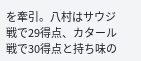を牽引。八村はサウジ戦で29得点、カタール戦で30得点と持ち味の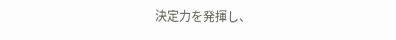決定力を発揮し、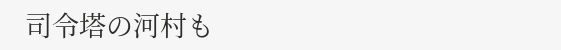司令塔の河村も